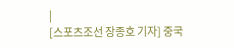|
[스포츠조선 장종호 기자] 중국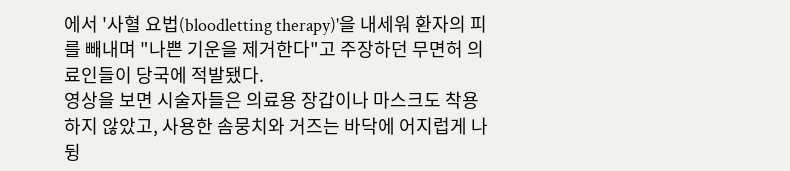에서 '사혈 요법(bloodletting therapy)'을 내세워 환자의 피를 빼내며 "나쁜 기운을 제거한다"고 주장하던 무면허 의료인들이 당국에 적발됐다.
영상을 보면 시술자들은 의료용 장갑이나 마스크도 착용하지 않았고, 사용한 솜뭉치와 거즈는 바닥에 어지럽게 나뒹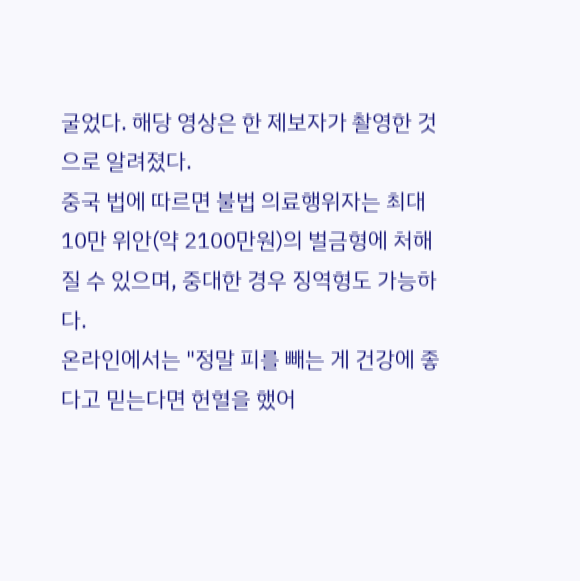굴었다. 해당 영상은 한 제보자가 촬영한 것으로 알려졌다.
중국 법에 따르면 불법 의료행위자는 최대 10만 위안(약 2100만원)의 벌금형에 처해질 수 있으며, 중대한 경우 징역형도 가능하다.
온라인에서는 "정말 피를 빼는 게 건강에 좋다고 믿는다면 헌혈을 했어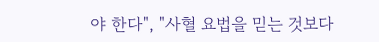야 한다", "사혈 요법을 믿는 것보다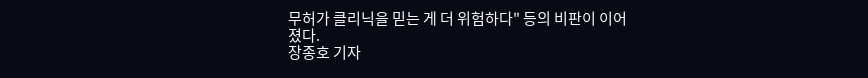무허가 클리닉을 믿는 게 더 위험하다" 등의 비판이 이어졌다.
장종호 기자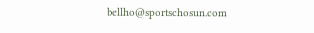bellho@sportschosun.com